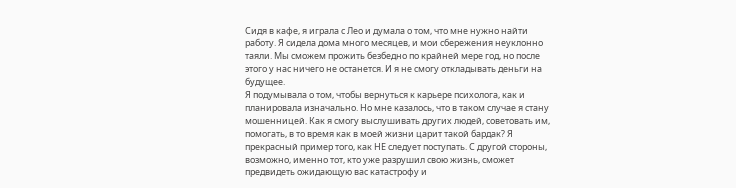Сидя в кафе, я играла с Лео и думала о том, что мне нужно найти работу. Я сидела дома много месяцев, и мои сбережения неуклонно таяли. Мы сможем прожить безбедно по крайней мере год, но после этого у нас ничего не останется. И я не смогу откладывать деньги на будущее.
Я подумывала о том, чтобы вернуться к карьере психолога, как и планировала изначально. Но мне казалось, что в таком случае я стану мошенницей. Как я смогу выслушивать других людей, советовать им, помогать, в то время как в моей жизни царит такой бардак? Я прекрасный пример того, как НЕ следует поступать. С другой стороны, возможно, именно тот, кто уже разрушил свою жизнь, сможет предвидеть ожидающую вас катастрофу и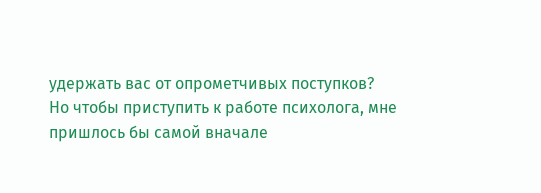удержать вас от опрометчивых поступков?
Но чтобы приступить к работе психолога, мне пришлось бы самой вначале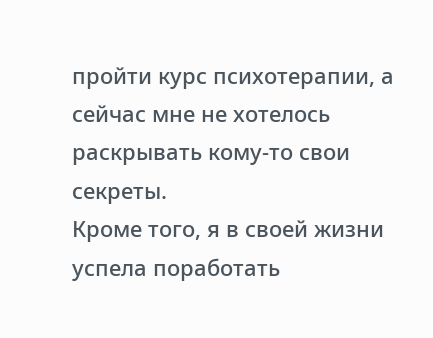пройти курс психотерапии, а сейчас мне не хотелось раскрывать кому-то свои секреты.
Кроме того, я в своей жизни успела поработать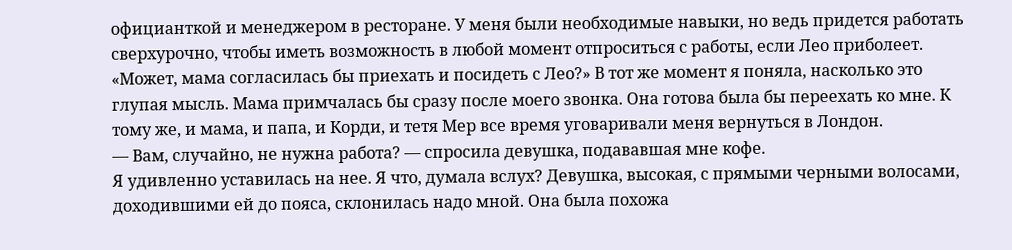официанткой и менеджером в ресторане. У меня были необходимые навыки, но ведь придется работать сверхурочно, чтобы иметь возможность в любой момент отпроситься с работы, если Лео приболеет. «Может, мама согласилась бы приехать и посидеть с Лео?» В тот же момент я поняла, насколько это глупая мысль. Мама примчалась бы сразу после моего звонка. Она готова была бы переехать ко мне. К тому же, и мама, и папа, и Корди, и тетя Мер все время уговаривали меня вернуться в Лондон.
— Вам, случайно, не нужна работа? — спросила девушка, подававшая мне кофе.
Я удивленно уставилась на нее. Я что, думала вслух? Девушка, высокая, с прямыми черными волосами, доходившими ей до пояса, склонилась надо мной. Она была похожа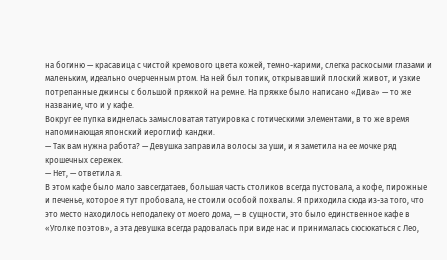на богиню — красавица с чистой кремового цвета кожей, темно-карими, слегка раскосыми глазами и маленьким, идеально очерченным ртом. На ней был топик, открывавший плоский живот, и узкие потрепанные джинсы с большой пряжкой на ремне. На пряжке было написано «Дива» — то же название, что и у кафе.
Вокруг ее пупка виднелась замысловатая татуировка с готическими элементами, в то же время напоминающая японский иероглиф канджи.
— Так вам нужна работа? — Девушка заправила волосы за уши, и я заметила на ее мочке ряд крошечных сережек.
— Нет, — ответила я.
В этом кафе было мало завсегдатаев, большая часть столиков всегда пустовала, а кофе, пирожные и печенье, которое я тут пробовала, не стоили особой похвалы. Я приходила сюда из-за того, что это место находилось неподалеку от моего дома, — в сущности, это было единственное кафе в «Уголке поэтов», а эта девушка всегда радовалась при виде нас и принималась сюсюкаться с Лео,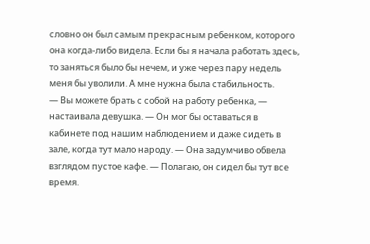словно он был самым прекрасным ребенком, которого она когда-либо видела. Если бы я начала работать здесь, то заняться было бы нечем, и уже через пару недель меня бы уволили. А мне нужна была стабильность.
— Вы можете брать с собой на работу ребенка, — настаивала девушка. — Он мог бы оставаться в кабинете под нашим наблюдением и даже сидеть в зале, когда тут мало народу. — Она задумчиво обвела взглядом пустое кафе. — Полагаю, он сидел бы тут все время.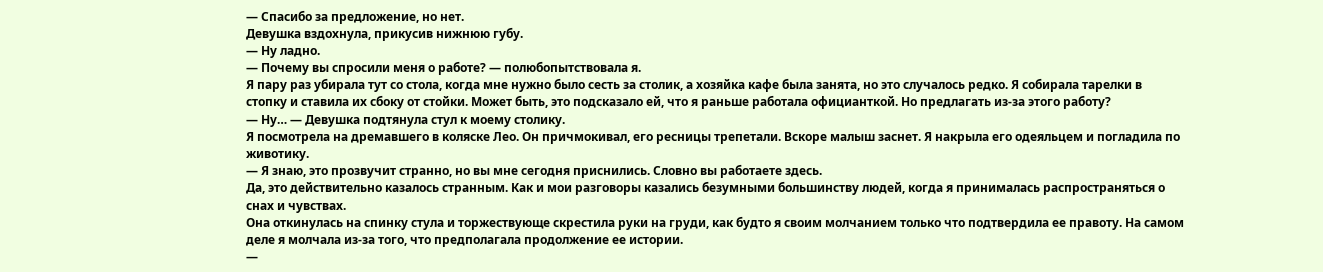— Спасибо за предложение, но нет.
Девушка вздохнула, прикусив нижнюю губу.
— Ну ладно.
— Почему вы спросили меня о работе? — полюбопытствовала я.
Я пару раз убирала тут со стола, когда мне нужно было сесть за столик, а хозяйка кафе была занята, но это случалось редко. Я собирала тарелки в стопку и ставила их сбоку от стойки. Может быть, это подсказало ей, что я раньше работала официанткой. Но предлагать из-за этого работу?
— Ну… — Девушка подтянула стул к моему столику.
Я посмотрела на дремавшего в коляске Лео. Он причмокивал, его ресницы трепетали. Вскоре малыш заснет. Я накрыла его одеяльцем и погладила по животику.
— Я знаю, это прозвучит странно, но вы мне сегодня приснились. Словно вы работаете здесь.
Да, это действительно казалось странным. Как и мои разговоры казались безумными большинству людей, когда я принималась распространяться о снах и чувствах.
Она откинулась на спинку стула и торжествующе скрестила руки на груди, как будто я своим молчанием только что подтвердила ее правоту. На самом деле я молчала из-за того, что предполагала продолжение ее истории.
—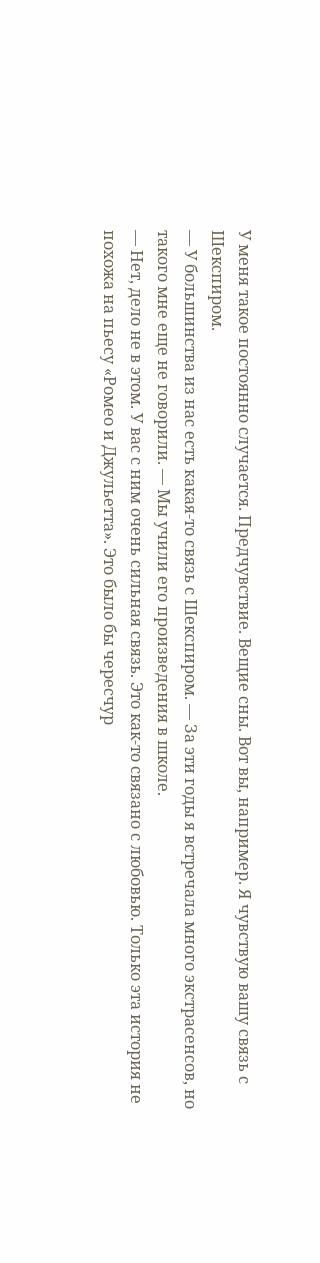У меня такое постоянно случается. Предчувствие. Вещие сны. Вот вы, например. Я чувствую вашу связь с Шекспиром.
— У большинства из нас есть какая-то связь с Шекспиром. — За эти годы я встречала много экстрасенсов, но такого мне еще не говорили. — Мы учили его произведения в школе.
— Нет, дело не в этом. У вас с ним очень сильная связь. Это как-то связано с любовью. Только эта история не похожа на пьесу «Ромео и Джульетта». Это было бы чересчур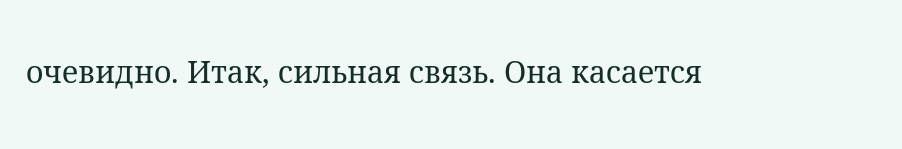очевидно. Итак, сильная связь. Она касается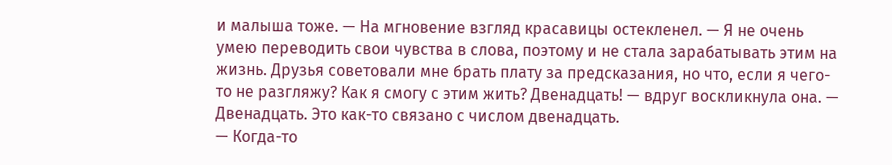и малыша тоже. — На мгновение взгляд красавицы остекленел. — Я не очень умею переводить свои чувства в слова, поэтому и не стала зарабатывать этим на жизнь. Друзья советовали мне брать плату за предсказания, но что, если я чего-то не разгляжу? Как я смогу с этим жить? Двенадцать! — вдруг воскликнула она. — Двенадцать. Это как-то связано с числом двенадцать.
— Когда-то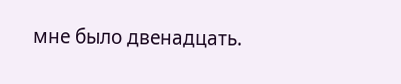мне было двенадцать.